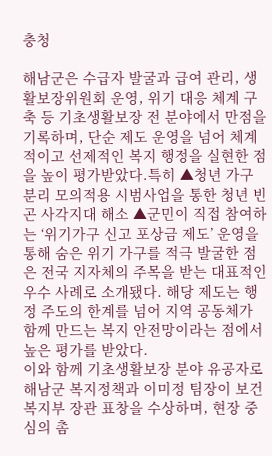충청

해남군은 수급자 발굴과 급여 관리, 생활보장위원회 운영, 위기 대응 체계 구축 등 기초생활보장 전 분야에서 만점을 기록하며, 단순 제도 운영을 넘어 체계적이고 선제적인 복지 행정을 실현한 점을 높이 평가받았다.특히 ▲청년 가구 분리 모의적용 시범사업을 통한 청년 빈곤 사각지대 해소 ▲군민이 직접 참여하는 ‘위기가구 신고 포상금 제도’ 운영을 통해 숨은 위기 가구를 적극 발굴한 점은 전국 지자체의 주목을 받는 대표적인 우수 사례로 소개됐다. 해당 제도는 행정 주도의 한계를 넘어 지역 공동체가 함께 만드는 복지 안전망이라는 점에서 높은 평가를 받았다.
이와 함께 기초생활보장 분야 유공자로 해남군 복지정책과 이미정 팀장이 보건복지부 장관 표창을 수상하며, 현장 중심의 촘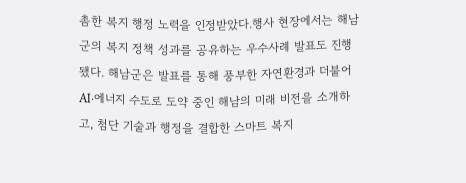촘한 복지 행정 노력을 인정받았다.행사 현장에서는 해남군의 복지 정책 성과를 공유하는 우수사례 발표도 진행됐다. 해남군은 발표를 통해 풍부한 자연환경과 더불어 AI·에너지 수도로 도약 중인 해남의 미래 비전을 소개하고, 첨단 기술과 행정을 결합한 스마트 복지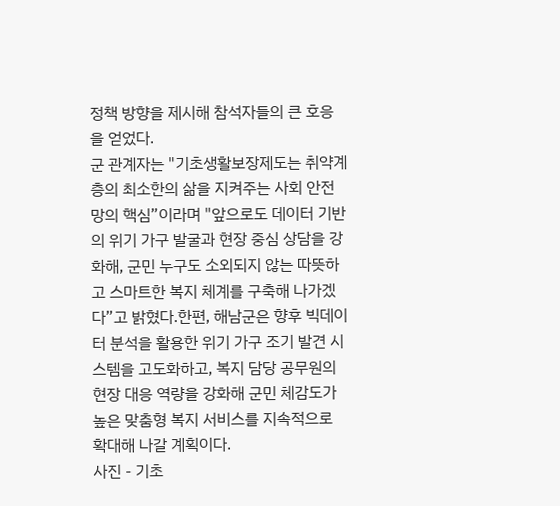정책 방향을 제시해 참석자들의 큰 호응을 얻었다.
군 관계자는 "기초생활보장제도는 취약계층의 최소한의 삶을 지켜주는 사회 안전망의 핵심”이라며 "앞으로도 데이터 기반의 위기 가구 발굴과 현장 중심 상담을 강화해, 군민 누구도 소외되지 않는 따뜻하고 스마트한 복지 체계를 구축해 나가겠다”고 밝혔다.한편, 해남군은 향후 빅데이터 분석을 활용한 위기 가구 조기 발견 시스템을 고도화하고, 복지 담당 공무원의 현장 대응 역량을 강화해 군민 체감도가 높은 맞춤형 복지 서비스를 지속적으로 확대해 나갈 계획이다.
사진 - 기초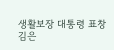생활보장 대통령 표창
김은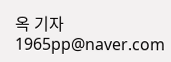옥 기자 1965pp@naver.com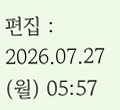편집 : 2026.07.27 (월) 05:57